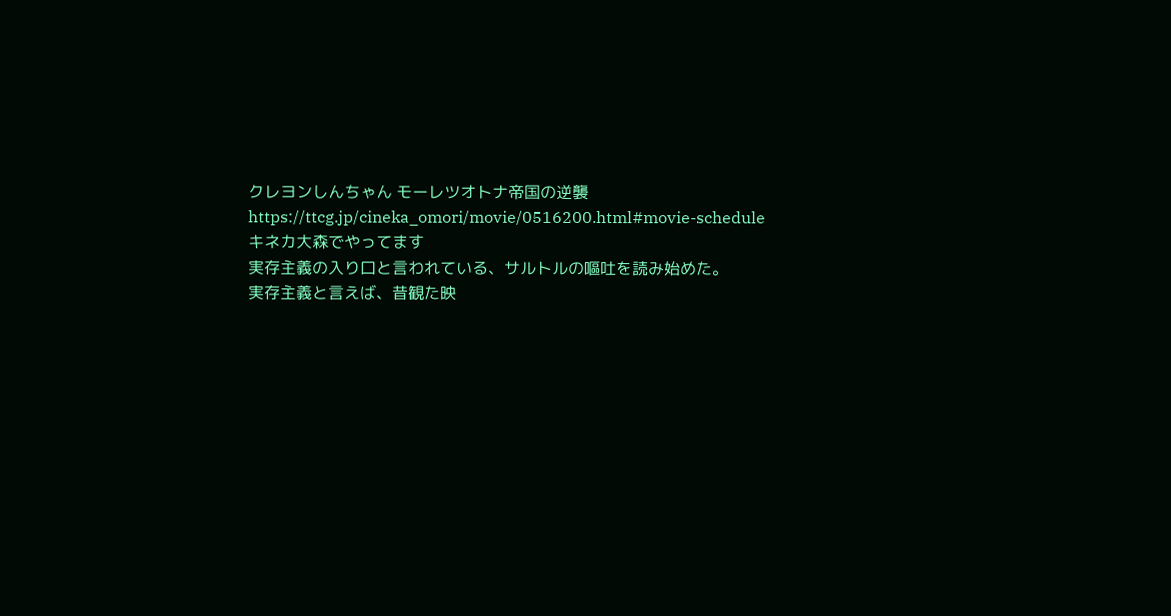クレヨンしんちゃん モーレツオトナ帝国の逆襲
https://ttcg.jp/cineka_omori/movie/0516200.html#movie-schedule
キネカ大森でやってます
実存主義の入り口と言われている、サルトルの嘔吐を読み始めた。
実存主義と言えば、昔観た映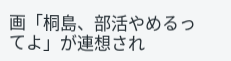画「桐島、部活やめるってよ」が連想され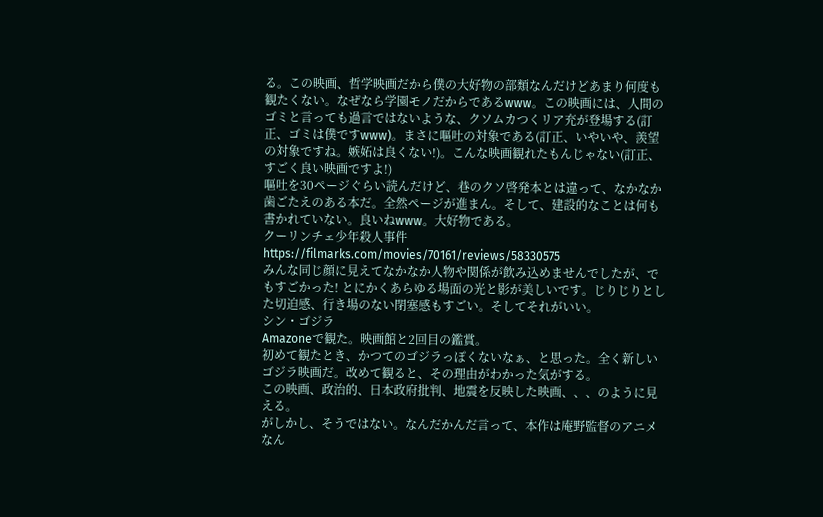る。この映画、哲学映画だから僕の大好物の部類なんだけどあまり何度も観たくない。なぜなら学園モノだからであるwww。この映画には、人間のゴミと言っても過言ではないような、クソムカつくリア充が登場する(訂正、ゴミは僕ですwww)。まさに嘔吐の対象である(訂正、いやいや、羨望の対象ですね。嫉妬は良くない!)。こんな映画観れたもんじゃない(訂正、すごく良い映画ですよ!)
嘔吐を30ページぐらい読んだけど、巷のクソ啓発本とは違って、なかなか歯ごたえのある本だ。全然ページが進まん。そして、建設的なことは何も書かれていない。良いねwww。大好物である。
クーリンチェ少年殺人事件
https://filmarks.com/movies/70161/reviews/58330575
みんな同じ顔に見えてなかなか人物や関係が飲み込めませんでしたが、でもすごかった! とにかくあらゆる場面の光と影が美しいです。じりじりとした切迫感、行き場のない閉塞感もすごい。そしてそれがいい。
シン・ゴジラ
Amazoneで観た。映画館と2回目の鑑賞。
初めて観たとき、かつてのゴジラっぽくないなぁ、と思った。全く新しいゴジラ映画だ。改めて観ると、その理由がわかった気がする。
この映画、政治的、日本政府批判、地震を反映した映画、、、のように見える。
がしかし、そうではない。なんだかんだ言って、本作は庵野監督のアニメなん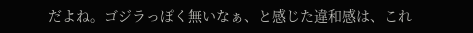だよね。ゴジラっぽく無いなぁ、と感じた違和感は、これ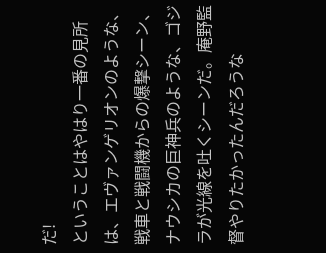だ!
ということはやはり一番の見所は、エヴァンゲリオンのような、戦車と戦闘機からの爆撃シーン、ナウシカの巨神兵のような、ゴジラが光線を吐くシーンだ。庵野監督やりたかったんだろうな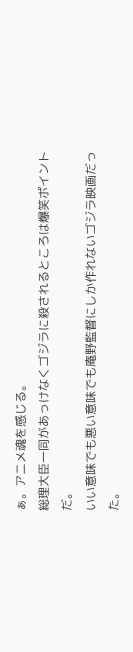ぁ。アニメ魂を感じる。
総理大臣一同があっけなくゴジラに殺されるところは爆笑ポイントだ。
いい意味でも悪い意味でも庵野監督にしか作れないゴジラ映画だった。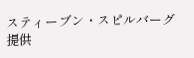スティーブン・スピルバーグ提供